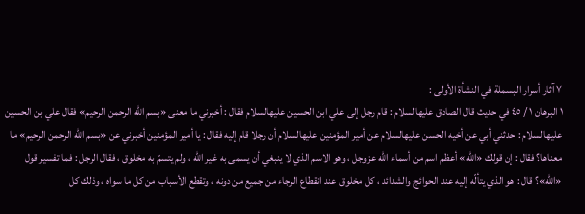٧ آثار أسرار البسملة في النشأة الأولى :
١ البرهان ١ / ٤٥ في حديث قال الصادق عليهالسلام : قام رجل إلى علي ابن الحسين عليهالسلام فقال : أخبرني ما معنى «بسم الله الرحمن الرحيم» فقال علي بن الحسين عليهالسلام : حدثني أبي عن أخيه الحسن عليهالسلام عن أمير المؤمنين عليهالسلام أن رجلا قام إليه فقال : يا أمير المؤمنين أخبرني عن «بسم الله الرحمن الرحيم» ما معناها؟ فقال : إن قولك «الله» أعظم اسم من أسماء الله عزوجل ، وهو الاسم الذي لا ينبغي أن يسمى به غير الله ، ولم يتسمّ به مخلوق ، فقال الرجل : فما تفسير قول «الله»؟ قال : هو الذي يتألّه إليه عند الحوائج والشدائد ، كل مخلوق عند انقطاع الرجاء من جميع من دونه ، وتقطع الأسباب من كل ما سواه ، وذلك كل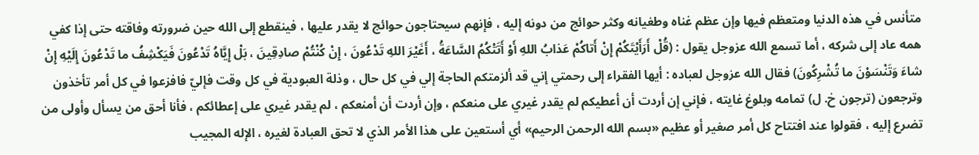متأنس في هذه الدنيا ومتعظم فيها وإن عظم غناه وطغيانه وكثر حوائج من دونه إليه ، فإنهم سيحتاجون حوائج لا يقدر عليها ، فينقطع إلى الله حين ضرورته وفاقته حتى إذا كفي همه عاد إلى شركه ، أما تسمع الله عزوجل يقول : (قُلْ أَرَأَيْتَكُمْ إِنْ أَتاكُمْ عَذابُ اللهِ أَوْ أَتَتْكُمُ السَّاعَةُ ، أَغَيْرَ اللهِ تَدْعُونَ ، إِنْ كُنْتُمْ صادِقِينَ ، بَلْ إِيَّاهُ تَدْعُونَ فَيَكْشِفُ ما تَدْعُونَ إِلَيْهِ إِنْ شاءَ وَتَنْسَوْنَ ما تُشْرِكُونَ) فقال الله عزوجل لعباده : أيها الفقراء إلى رحمتي إني قد ألزمتكم الحاجة إلي في كل حال ، وذلة العبودية في كل وقت فإليّ فافزعوا في كل أمر تأخذون وترجعون (ترجون خ. ل) تمامه وبلوغ غايته ، فإني إن أردت أن أعطيكم لم يقدر غيري على منعكم ، وإن أردت أن أمنعكم ، لم يقدر غيري على إعطائكم ، فأنا أحق من يسأل وأولى من تضرع إليه ، فقولوا عند افتتاح كل أمر صغير أو عظيم «بسم الله الرحمن الرحيم» أي أستعين على هذا الأمر الذي لا تحق العبادة لغيره ، الإله المجيب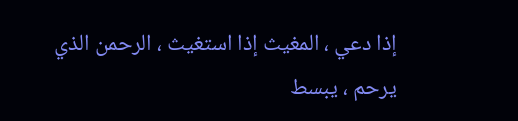إذا دعي ، المغيث إذا استغيث ، الرحمن الذي يرحم ، يبسط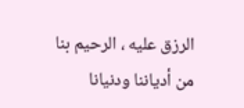الرزق عليه ، الرحيم بنا من أدياننا ودنيانا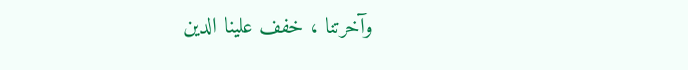وآخرتنا ، خفف علينا الدين